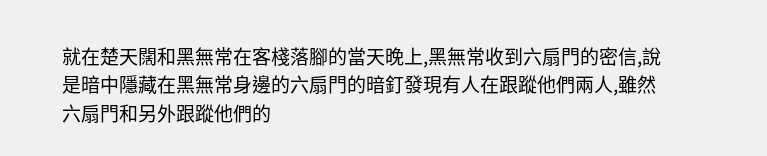就在楚天闊和黑無常在客棧落腳的當天晚上,黑無常收到六扇門的密信,說是暗中隱藏在黑無常身邊的六扇門的暗釘發現有人在跟蹤他們兩人,雖然六扇門和另外跟蹤他們的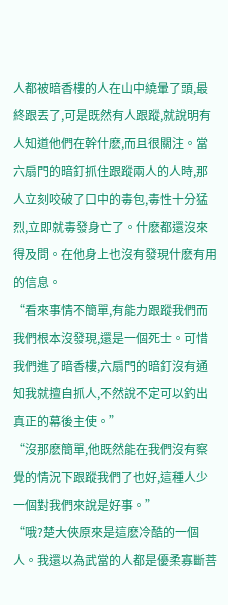人都被暗香樓的人在山中繞暈了頭,最終跟丟了,可是既然有人跟蹤,就說明有人知道他們在幹什麽,而且很關注。當六扇門的暗釘抓住跟蹤兩人的人時,那人立刻咬破了口中的毒包,毒性十分猛烈,立即就毒發身亡了。什麽都還沒來得及問。在他身上也沒有發現什麽有用的信息。
“看來事情不簡單,有能力跟蹤我們而我們根本沒發現,還是一個死士。可惜我們進了暗香樓,六扇門的暗釘沒有通知我就擅自抓人,不然說不定可以釣出真正的幕後主使。”
“沒那麽簡單,他既然能在我們沒有察覺的情況下跟蹤我們了也好,這種人少一個對我們來說是好事。”
“哦?楚大俠原來是這麽冷酷的一個人。我還以為武當的人都是優柔寡斷菩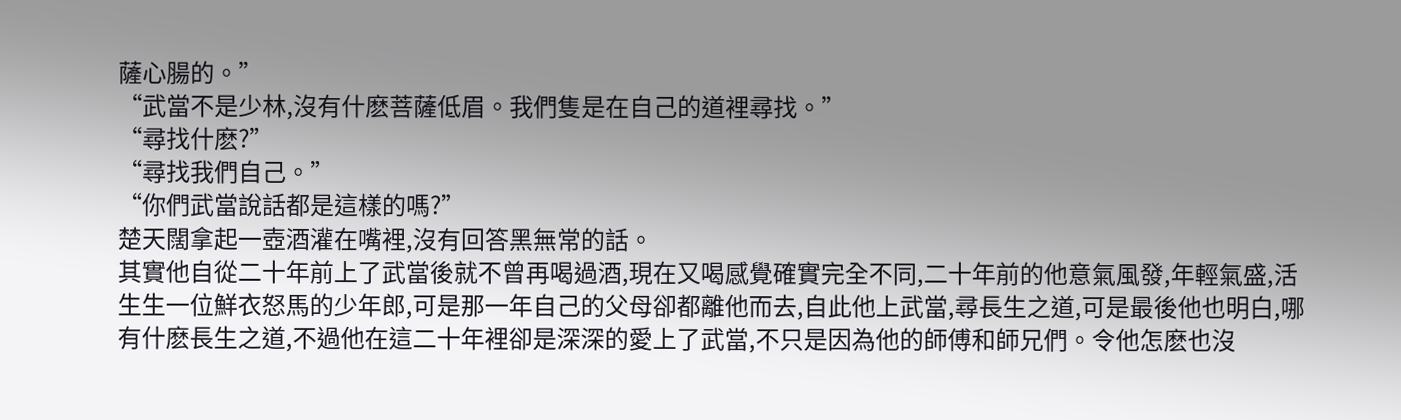薩心腸的。”
“武當不是少林,沒有什麽菩薩低眉。我們隻是在自己的道裡尋找。”
“尋找什麽?”
“尋找我們自己。”
“你們武當說話都是這樣的嗎?”
楚天闊拿起一壺酒灌在嘴裡,沒有回答黑無常的話。
其實他自從二十年前上了武當後就不曾再喝過酒,現在又喝感覺確實完全不同,二十年前的他意氣風發,年輕氣盛,活生生一位鮮衣怒馬的少年郎,可是那一年自己的父母卻都離他而去,自此他上武當,尋長生之道,可是最後他也明白,哪有什麽長生之道,不過他在這二十年裡卻是深深的愛上了武當,不只是因為他的師傅和師兄們。令他怎麽也沒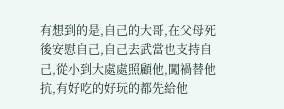有想到的是,自己的大哥,在父母死後安慰自己,自己去武當也支持自己,從小到大處處照顧他,闖禍替他抗,有好吃的好玩的都先給他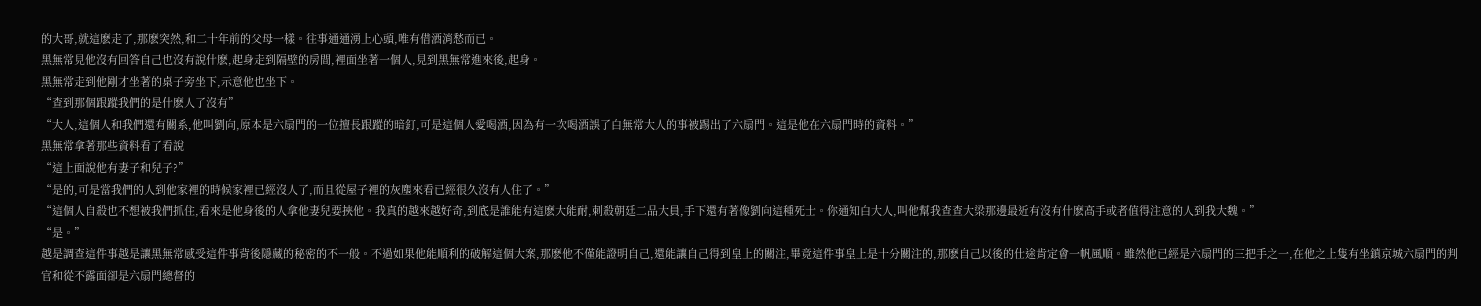的大哥,就這麽走了,那麽突然,和二十年前的父母一樣。往事通通湧上心頭,唯有借酒消愁而已。
黑無常見他沒有回答自己也沒有說什麽,起身走到隔壁的房間,裡面坐著一個人,見到黑無常進來後,起身。
黑無常走到他剛才坐著的桌子旁坐下,示意他也坐下。
“查到那個跟蹤我們的是什麽人了沒有”
“大人,這個人和我們還有關系,他叫劉向,原本是六扇門的一位擅長跟蹤的暗釘,可是這個人愛喝酒,因為有一次喝酒誤了白無常大人的事被踢出了六扇門。這是他在六扇門時的資料。”
黑無常拿著那些資料看了看說
“這上面說他有妻子和兒子?”
“是的,可是當我們的人到他家裡的時候家裡已經沒人了,而且從屋子裡的灰塵來看已經很久沒有人住了。”
“這個人自殺也不想被我們抓住,看來是他身後的人拿他妻兒要挾他。我真的越來越好奇,到底是誰能有這麽大能耐,刺殺朝廷二品大員,手下還有著像劉向這種死士。你通知白大人,叫他幫我查查大梁那邊最近有沒有什麽高手或者值得注意的人到我大魏。”
“是。”
越是調查這件事越是讓黑無常感受這件事背後隱藏的秘密的不一般。不過如果他能順利的破解這個大案,那麽他不僅能證明自己,還能讓自己得到皇上的關注,畢竟這件事皇上是十分關注的,那麽自己以後的仕途肯定會一帆風順。雖然他已經是六扇門的三把手之一,在他之上隻有坐鎮京城六扇門的判官和從不露面卻是六扇門總督的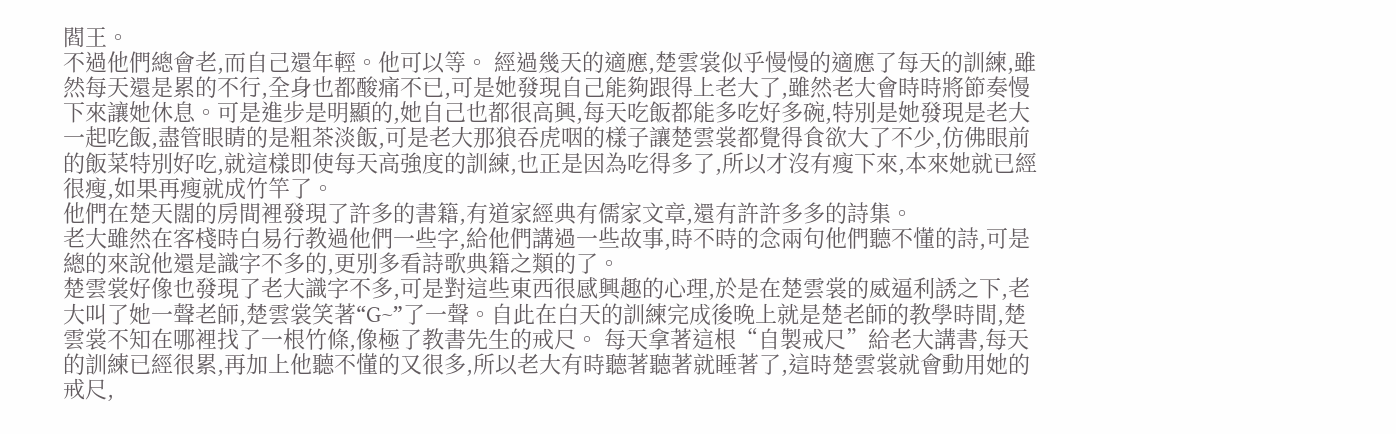閻王。
不過他們總會老,而自己還年輕。他可以等。 經過幾天的適應,楚雲裳似乎慢慢的適應了每天的訓練,雖然每天還是累的不行,全身也都酸痛不已,可是她發現自己能夠跟得上老大了,雖然老大會時時將節奏慢下來讓她休息。可是進步是明顯的,她自己也都很高興,每天吃飯都能多吃好多碗,特別是她發現是老大一起吃飯,盡管眼睛的是粗茶淡飯,可是老大那狼吞虎咽的樣子讓楚雲裳都覺得食欲大了不少,仿佛眼前的飯菜特別好吃,就這樣即使每天高強度的訓練,也正是因為吃得多了,所以才沒有瘦下來,本來她就已經很瘦,如果再瘦就成竹竿了。
他們在楚天闊的房間裡發現了許多的書籍,有道家經典有儒家文章,還有許許多多的詩集。
老大雖然在客棧時白易行教過他們一些字,給他們講過一些故事,時不時的念兩句他們聽不懂的詩,可是總的來說他還是識字不多的,更別多看詩歌典籍之類的了。
楚雲裳好像也發現了老大識字不多,可是對這些東西很感興趣的心理,於是在楚雲裳的威逼利誘之下,老大叫了她一聲老師,楚雲裳笑著“G~”了一聲。自此在白天的訓練完成後晚上就是楚老師的教學時間,楚雲裳不知在哪裡找了一根竹條,像極了教書先生的戒尺。 每天拿著這根“自製戒尺”給老大講書,每天的訓練已經很累,再加上他聽不懂的又很多,所以老大有時聽著聽著就睡著了,這時楚雲裳就會動用她的戒尺,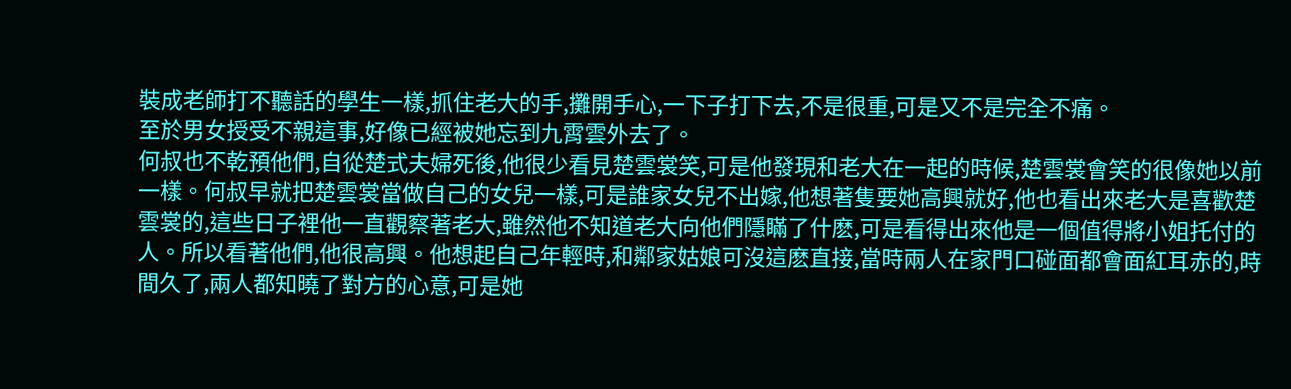裝成老師打不聽話的學生一樣,抓住老大的手,攤開手心,一下子打下去,不是很重,可是又不是完全不痛。
至於男女授受不親這事,好像已經被她忘到九霄雲外去了。
何叔也不乾預他們,自從楚式夫婦死後,他很少看見楚雲裳笑,可是他發現和老大在一起的時候,楚雲裳會笑的很像她以前一樣。何叔早就把楚雲裳當做自己的女兒一樣,可是誰家女兒不出嫁,他想著隻要她高興就好,他也看出來老大是喜歡楚雲裳的,這些日子裡他一直觀察著老大,雖然他不知道老大向他們隱瞞了什麽,可是看得出來他是一個值得將小姐托付的人。所以看著他們,他很高興。他想起自己年輕時,和鄰家姑娘可沒這麽直接,當時兩人在家門口碰面都會面紅耳赤的,時間久了,兩人都知曉了對方的心意,可是她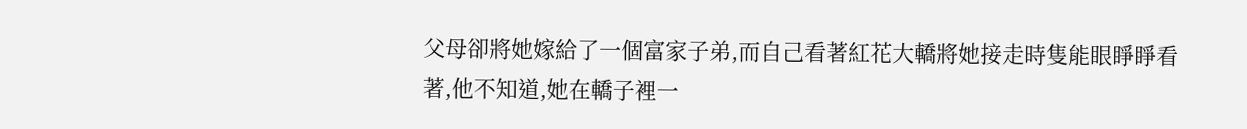父母卻將她嫁給了一個富家子弟,而自己看著紅花大轎將她接走時隻能眼睜睜看著,他不知道,她在轎子裡一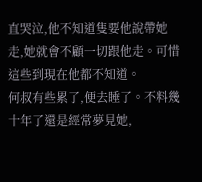直哭泣,他不知道隻要他說帶她走,她就會不顧一切跟他走。可惜這些到現在他都不知道。
何叔有些累了,便去睡了。不料幾十年了還是經常夢見她,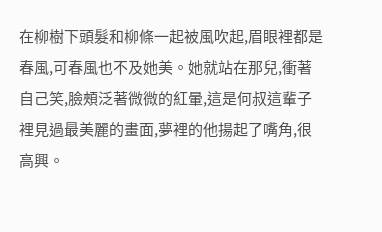在柳樹下頭髮和柳條一起被風吹起,眉眼裡都是春風,可春風也不及她美。她就站在那兒,衝著自己笑,臉頰泛著微微的紅暈,這是何叔這輩子裡見過最美麗的畫面,夢裡的他揚起了嘴角,很高興。